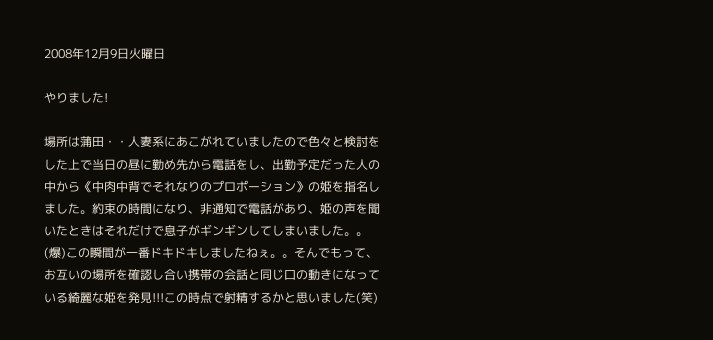2008年12月9日火曜日

やりました!

場所は蒲田・・人妻系にあこがれていましたので色々と検討をした上で当日の昼に勤め先から電話をし、出勤予定だった人の中から《中肉中背でそれなりのプロポーション》の姫を指名しました。約束の時間になり、非通知で電話があり、姫の声を聞いたときはそれだけで息子がギンギンしてしまいました。。(爆)この瞬間が一番ドキドキしましたねぇ。。そんでもって、お互いの場所を確認し合い携帯の会話と同じ口の動きになっている綺麗な姫を発見!!!この時点で射精するかと思いました(笑)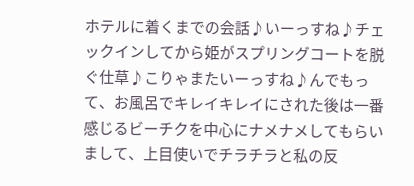ホテルに着くまでの会話♪いーっすね♪チェックインしてから姫がスプリングコートを脱ぐ仕草♪こりゃまたいーっすね♪んでもって、お風呂でキレイキレイにされた後は一番感じるビーチクを中心にナメナメしてもらいまして、上目使いでチラチラと私の反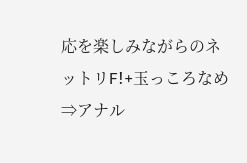応を楽しみながらのネットリF!+玉っころなめ⇒アナル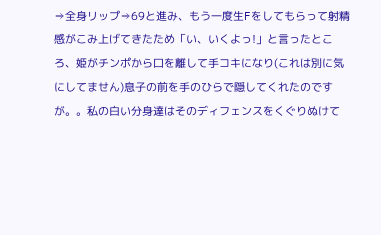⇒全身リップ⇒69と進み、もう一度生Fをしてもらって射精感がこみ上げてきたため「い、いくよっ!」と言ったところ、姫がチンポから口を離して手コキになり(これは別に気にしてません)息子の前を手のひらで隠してくれたのですが。。私の白い分身達はそのディフェンスをくぐりぬけて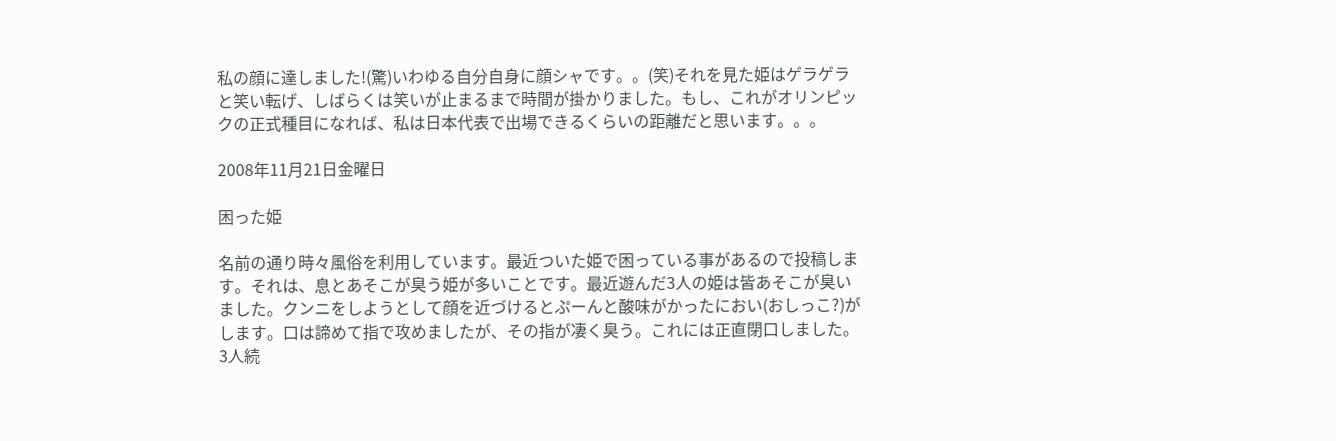私の顔に達しました!(驚)いわゆる自分自身に顔シャです。。(笑)それを見た姫はゲラゲラと笑い転げ、しばらくは笑いが止まるまで時間が掛かりました。もし、これがオリンピックの正式種目になれば、私は日本代表で出場できるくらいの距離だと思います。。。

2008年11月21日金曜日

困った姫

名前の通り時々風俗を利用しています。最近ついた姫で困っている事があるので投稿します。それは、息とあそこが臭う姫が多いことです。最近遊んだ3人の姫は皆あそこが臭いました。クンニをしようとして顔を近づけるとぷーんと酸味がかったにおい(おしっこ?)がします。口は諦めて指で攻めましたが、その指が凄く臭う。これには正直閉口しました。3人続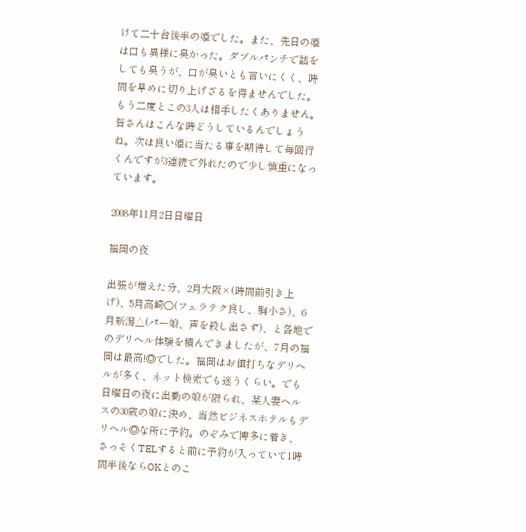けて二十台後半の姫でした。また、先日の姫は口も異様に臭かった。ダブルパンチで話をしても臭うが、口が臭いとも言いにくく、時間を早めに切り上げざるを得ませんでした。もう二度とこの3人は相手したくありません。皆さんはこんな時どうしているんでしょうね。次は良い姫に当たる事を期待して毎回行くんですが3連続で外れたので少し慎重になっています。

2008年11月2日日曜日

福岡の夜

出張が増えた分、2月大阪×(時間前引き上げ)、5月高崎○(フェラテク良し、胸小さ)、6月新潟△(パー娘、声を殺し出さず)、と各地でのデリヘル体験を積んできましたが、7月の福岡は最高!◎でした。福岡はお値打ちなデリヘルが多く、ネット検索でも迷うくらい。でも日曜日の夜に出勤の娘が限られ、某人妻ヘルスの30歳の娘に決め、当然ビジネスホテルもデリヘル◎な所に予約。のぞみで博多に着き、さっそくTELすると前に予約が入っていて1時間半後ならOKとのこ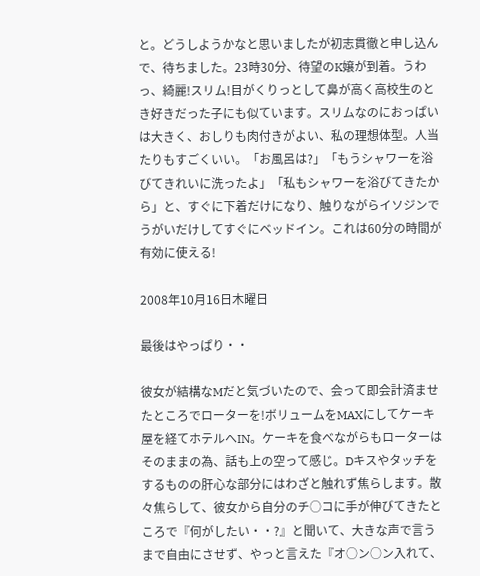と。どうしようかなと思いましたが初志貫徹と申し込んで、待ちました。23時30分、待望のK嬢が到着。うわっ、綺麗!スリム!目がくりっとして鼻が高く高校生のとき好きだった子にも似ています。スリムなのにおっぱいは大きく、おしりも肉付きがよい、私の理想体型。人当たりもすごくいい。「お風呂は?」「もうシャワーを浴びてきれいに洗ったよ」「私もシャワーを浴びてきたから」と、すぐに下着だけになり、触りながらイソジンでうがいだけしてすぐにベッドイン。これは60分の時間が有効に使える!

2008年10月16日木曜日

最後はやっぱり・・

彼女が結構なMだと気づいたので、会って即会計済ませたところでローターを!ボリュームをMAXにしてケーキ屋を経てホテルへIN。ケーキを食べながらもローターはそのままの為、話も上の空って感じ。Dキスやタッチをするものの肝心な部分にはわざと触れず焦らします。散々焦らして、彼女から自分のチ○コに手が伸びてきたところで『何がしたい・・?』と聞いて、大きな声で言うまで自由にさせず、やっと言えた『オ○ン○ン入れて、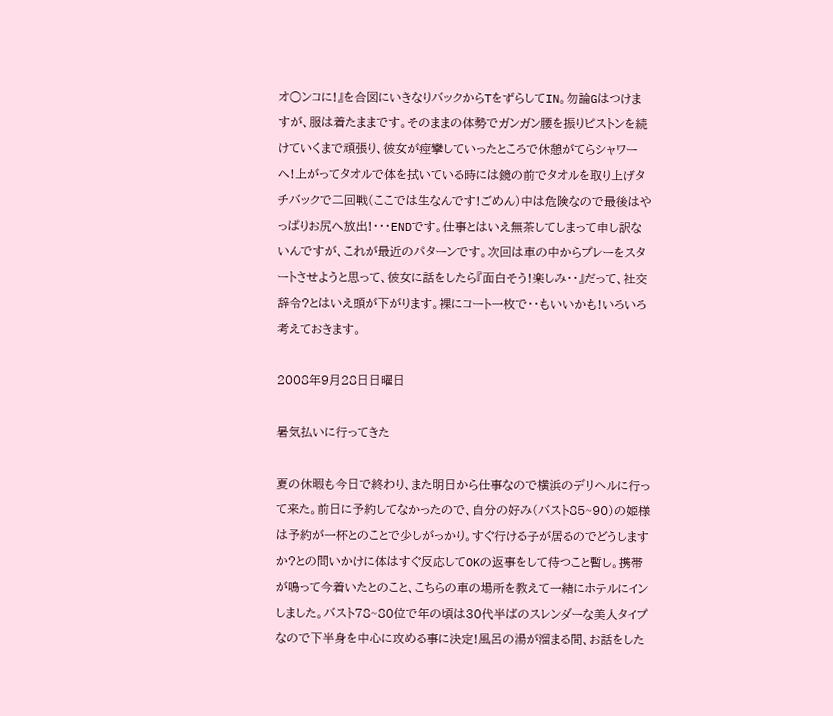オ○ンコに!』を合図にいきなりバックからTをずらしてIN。勿論Gはつけますが、服は着たままです。そのままの体勢でガンガン腰を振りピストンを続けていくまで頑張り、彼女が痙攣していったところで休憩がてらシャワーへ!上がってタオルで体を拭いている時には鏡の前でタオルを取り上げタチバックで二回戦(ここでは生なんです!ごめん)中は危険なので最後はやっぱりお尻へ放出!・・・ENDです。仕事とはいえ無茶してしまって申し訳ないんですが、これが最近のパターンです。次回は車の中からプレーをスタートさせようと思って、彼女に話をしたら『面白そう!楽しみ・・』だって、社交辞令?とはいえ頭が下がります。裸にコート一枚で・・もいいかも!いろいろ考えておきます。

2008年9月28日日曜日

暑気払いに行ってきた

夏の休暇も今日で終わり、また明日から仕事なので横浜のデリヘルに行って来た。前日に予約してなかったので、自分の好み(バスト85~90)の姫様は予約が一杯とのことで少しがっかり。すぐ行ける子が居るのでどうしますか?との問いかけに体はすぐ反応してOKの返事をして待つこと暫し。携帯が鳴って今着いたとのこと、こちらの車の場所を教えて一緒にホテルにインしました。バスト78~80位で年の頃は30代半ばのスレンダーな美人タイプなので下半身を中心に攻める事に決定!風呂の湯が溜まる間、お話をした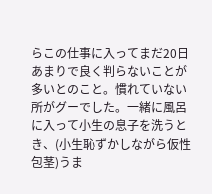らこの仕事に入ってまだ20日あまりで良く判らないことが多いとのこと。慣れていない所がグーでした。一緒に風呂に入って小生の息子を洗うとき、(小生恥ずかしながら仮性包茎)うま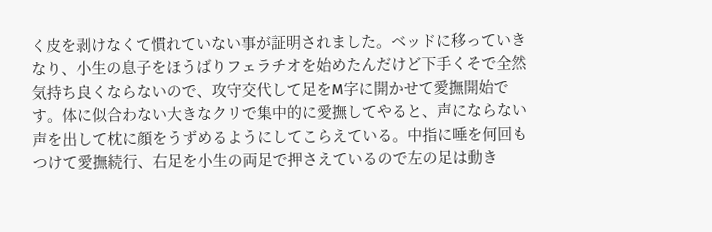く皮を剥けなくて慣れていない事が証明されました。ベッドに移っていきなり、小生の息子をほうばりフェラチオを始めたんだけど下手くそで全然気持ち良くならないので、攻守交代して足をM字に開かせて愛撫開始です。体に似合わない大きなクリで集中的に愛撫してやると、声にならない声を出して枕に顔をうずめるようにしてこらえている。中指に唾を何回もつけて愛撫続行、右足を小生の両足で押さえているので左の足は動き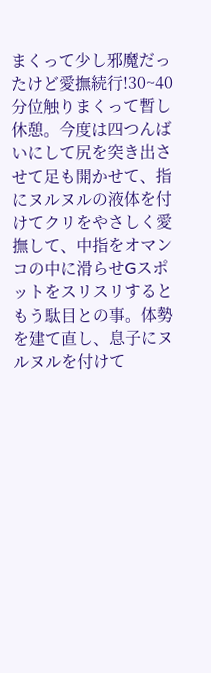まくって少し邪魔だったけど愛撫続行!30~40分位触りまくって暫し休憩。今度は四つんばいにして尻を突き出させて足も開かせて、指にヌルヌルの液体を付けてクリをやさしく愛撫して、中指をオマンコの中に滑らせGスポットをスリスリするともう駄目との事。体勢を建て直し、息子にヌルヌルを付けて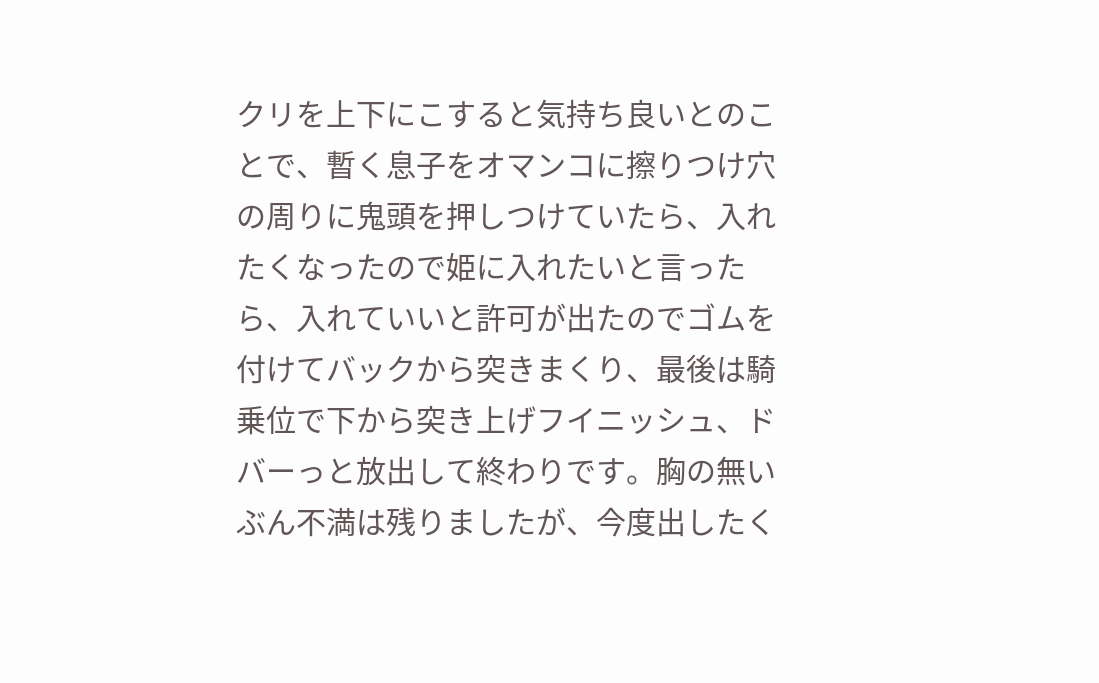クリを上下にこすると気持ち良いとのことで、暫く息子をオマンコに擦りつけ穴の周りに鬼頭を押しつけていたら、入れたくなったので姫に入れたいと言ったら、入れていいと許可が出たのでゴムを付けてバックから突きまくり、最後は騎乗位で下から突き上げフイニッシュ、ドバーっと放出して終わりです。胸の無いぶん不満は残りましたが、今度出したく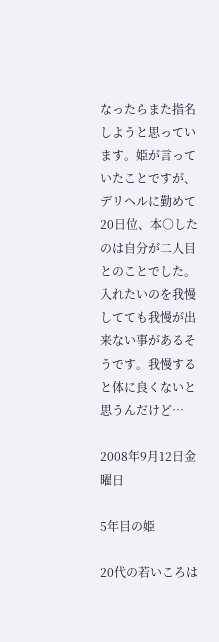なったらまた指名しようと思っています。姫が言っていたことですが、デリヘルに勤めて20日位、本○したのは自分が二人目とのことでした。入れたいのを我慢してても我慢が出来ない事があるそうです。我慢すると体に良くないと思うんだけど…

2008年9月12日金曜日

5年目の姫

20代の若いころは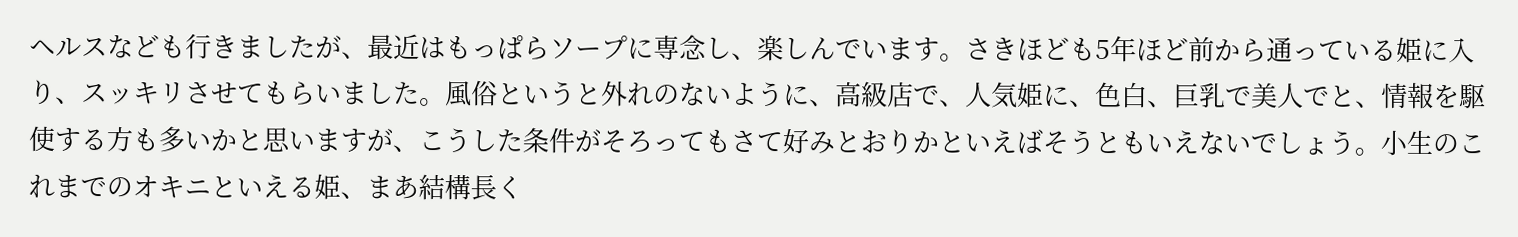ヘルスなども行きましたが、最近はもっぱらソープに専念し、楽しんでいます。さきほども5年ほど前から通っている姫に入り、スッキリさせてもらいました。風俗というと外れのないように、高級店で、人気姫に、色白、巨乳で美人でと、情報を駆使する方も多いかと思いますが、こうした条件がそろってもさて好みとおりかといえばそうともいえないでしょう。小生のこれまでのオキニといえる姫、まあ結構長く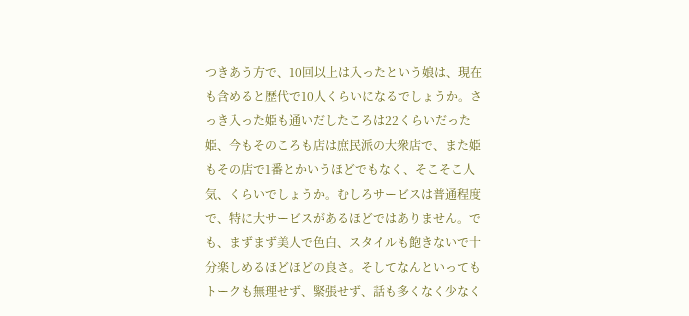つきあう方で、10回以上は入ったという娘は、現在も含めると歴代で10人くらいになるでしょうか。さっき入った姫も通いだしたころは22くらいだった姫、今もそのころも店は庶民派の大衆店で、また姫もその店で1番とかいうほどでもなく、そこそこ人気、くらいでしょうか。むしろサービスは普通程度で、特に大サービスがあるほどではありません。でも、まずまず美人で色白、スタイルも飽きないで十分楽しめるほどほどの良さ。そしてなんといってもトークも無理せず、緊張せず、話も多くなく少なく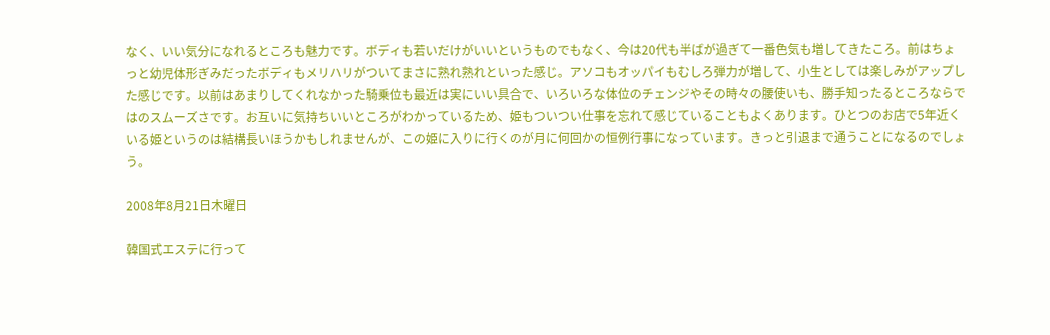なく、いい気分になれるところも魅力です。ボディも若いだけがいいというものでもなく、今は20代も半ばが過ぎて一番色気も増してきたころ。前はちょっと幼児体形ぎみだったボディもメリハリがついてまさに熟れ熟れといった感じ。アソコもオッパイもむしろ弾力が増して、小生としては楽しみがアップした感じです。以前はあまりしてくれなかった騎乗位も最近は実にいい具合で、いろいろな体位のチェンジやその時々の腰使いも、勝手知ったるところならではのスムーズさです。お互いに気持ちいいところがわかっているため、姫もついつい仕事を忘れて感じていることもよくあります。ひとつのお店で5年近くいる姫というのは結構長いほうかもしれませんが、この姫に入りに行くのが月に何回かの恒例行事になっています。きっと引退まで通うことになるのでしょう。

2008年8月21日木曜日

韓国式エステに行って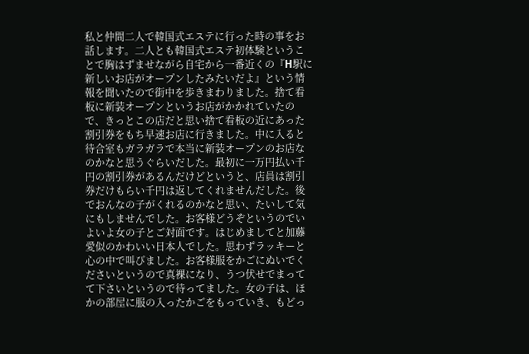私と仲間二人で韓国式エステに行った時の事をお話します。二人とも韓国式エステ初体験ということで胸はずませながら自宅から一番近くの『H駅に新しいお店がオープンしたみたいだよ』という情報を聞いたので街中を歩きまわりました。捨て看板に新装オープンというお店がかかれていたので、きっとこの店だと思い捨て看板の近にあった割引券をもち早速お店に行きました。中に入ると待合室もガラガラで本当に新装オープンのお店なのかなと思うぐらいだした。最初に一万円払い千円の割引券があるんだけどというと、店員は割引券だけもらい千円は返してくれませんだした。後でおんなの子がくれるのかなと思い、たいして気にもしませんでした。お客様どうぞというのでいよいよ女の子とご対面です。はじめましてと加藤愛似のかわいい日本人でした。思わずラッキーと心の中で叫びました。お客様服をかごにぬいでくださいというので真裸になり、うつ伏せでまってて下さいというので待ってました。女の子は、ほかの部屋に服の入ったかごをもっていき、もどっ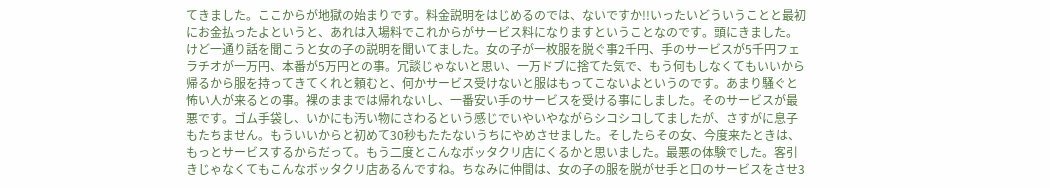てきました。ここからが地獄の始まりです。料金説明をはじめるのでは、ないですか!!いったいどういうことと最初にお金払ったよというと、あれは入場料でこれからがサービス料になりますということなのです。頭にきました。けど一通り話を聞こうと女の子の説明を聞いてました。女の子が一枚服を脱ぐ事2千円、手のサービスが5千円フェラチオが一万円、本番が5万円との事。冗談じゃないと思い、一万ドブに捨てた気で、もう何もしなくてもいいから帰るから服を持ってきてくれと頼むと、何かサービス受けないと服はもってこないよというのです。あまり騒ぐと怖い人が来るとの事。裸のままでは帰れないし、一番安い手のサービスを受ける事にしました。そのサービスが最悪です。ゴム手袋し、いかにも汚い物にさわるという感じでいやいやながらシコシコしてましたが、さすがに息子もたちません。もういいからと初めて30秒もたたないうちにやめさせました。そしたらその女、今度来たときは、もっとサービスするからだって。もう二度とこんなボッタクリ店にくるかと思いました。最悪の体験でした。客引きじゃなくてもこんなボッタクリ店あるんですね。ちなみに仲間は、女の子の服を脱がせ手と口のサービスをさせ3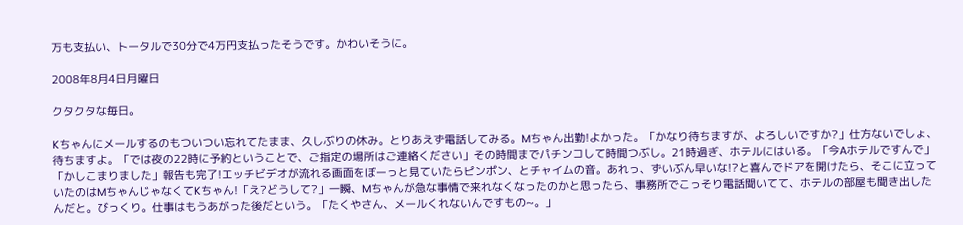万も支払い、トータルで30分で4万円支払ったそうです。かわいそうに。

2008年8月4日月曜日

クタクタな毎日。

Kちゃんにメールするのもついつい忘れてたまま、久しぶりの休み。とりあえず電話してみる。Mちゃん出勤!よかった。「かなり待ちますが、よろしいですか?」仕方ないでしょ、待ちますよ。「では夜の22時に予約ということで、ご指定の場所はご連絡ください」その時間までパチンコして時間つぶし。21時過ぎ、ホテルにはいる。「今Aホテルですんで」「かしこまりました」報告も完了!エッチビデオが流れる画面をぼーっと見ていたらピンポン、とチャイムの音。あれっ、ずいぶん早いな!?と喜んでドアを開けたら、そこに立っていたのはMちゃんじゃなくてKちゃん!「え?どうして?」一瞬、Mちゃんが急な事情で来れなくなったのかと思ったら、事務所でこっそり電話聞いてて、ホテルの部屋も聞き出したんだと。びっくり。仕事はもうあがった後だという。「たくやさん、メールくれないんですもの~。」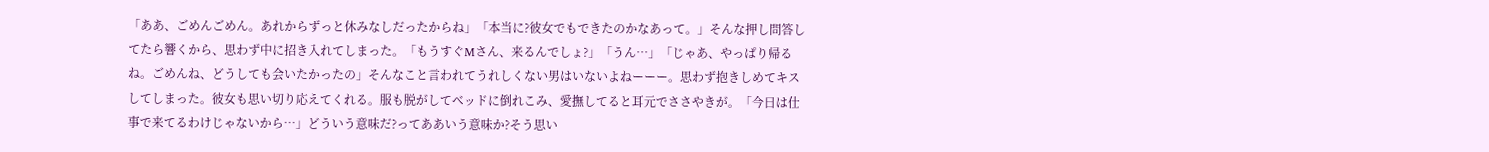「ああ、ごめんごめん。あれからずっと休みなしだったからね」「本当に?彼女でもできたのかなあって。」そんな押し問答してたら響くから、思わず中に招き入れてしまった。「もうすぐMさん、来るんでしょ?」「うん…」「じゃあ、やっぱり帰るね。ごめんね、どうしても会いたかったの」そんなこと言われてうれしくない男はいないよねーーー。思わず抱きしめてキスしてしまった。彼女も思い切り応えてくれる。服も脱がしてベッドに倒れこみ、愛撫してると耳元でささやきが。「今日は仕事で来てるわけじゃないから…」どういう意味だ?ってああいう意味か?そう思い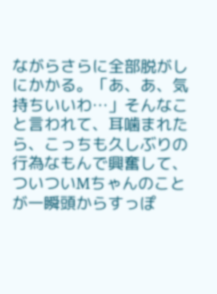ながらさらに全部脱がしにかかる。「あ、あ、気持ちいいわ…」そんなこと言われて、耳噛まれたら、こっちも久しぶりの行為なもんで興奮して、ついついMちゃんのことが一瞬頭からすっぽ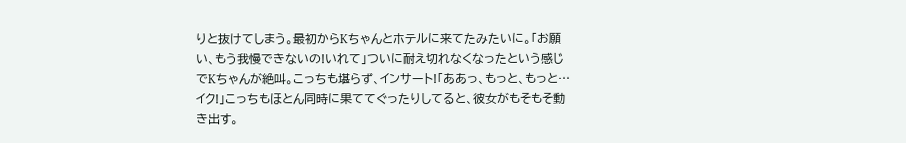りと抜けてしまう。最初からKちゃんとホテルに来てたみたいに。「お願い、もう我慢できないの!いれて」ついに耐え切れなくなったという感じでKちゃんが絶叫。こっちも堪らず、インサート!「ああっ、もっと、もっと…イク!」こっちもほとん同時に果ててぐったりしてると、彼女がもそもそ動き出す。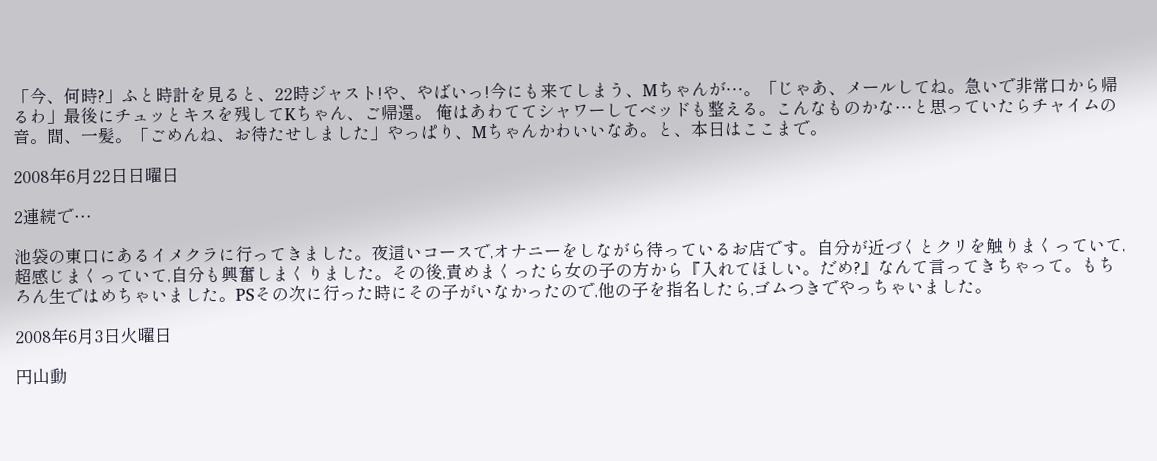「今、何時?」ふと時計を見ると、22時ジャスト!や、やばいっ!今にも来てしまう、Mちゃんが…。「じゃあ、メールしてね。急いで非常口から帰るわ」最後にチュッとキスを残してKちゃん、ご帰還。 俺はあわててシャワーしてベッドも整える。こんなものかな…と思っていたらチャイムの音。間、一髪。「ごめんね、お待たせしました」やっぱり、Mちゃんかわいいなあ。と、本日はここまで。

2008年6月22日日曜日

2連続で…

池袋の東口にあるイメクラに行ってきました。夜這いコースで,オナニーをしながら待っているお店です。自分が近づくとクリを触りまくっていて,超感じまくっていて,自分も興奮しまくりました。その後,責めまくったら女の子の方から『入れてほしい。だめ?』なんて言ってきちゃって。もちろん生ではめちゃいました。PSその次に行った時にその子がいなかったので,他の子を指名したら,ゴムつきでやっちゃいました。

2008年6月3日火曜日

円山動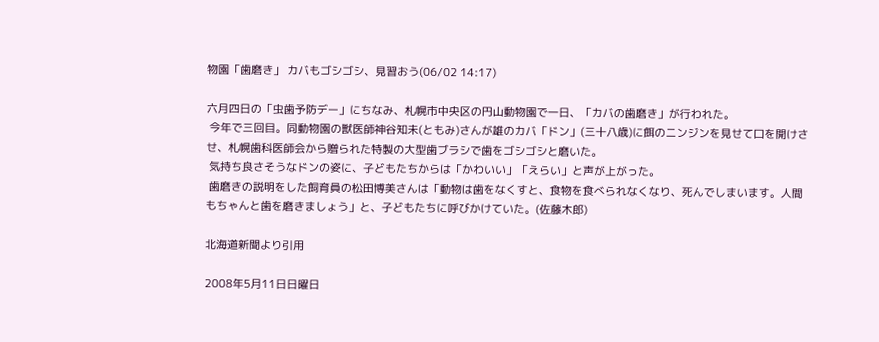物園「歯磨き」 カバもゴシゴシ、見習おう(06/02 14:17)

六月四日の「虫歯予防デー」にちなみ、札幌市中央区の円山動物園で一日、「カバの歯磨き」が行われた。
 今年で三回目。同動物園の獣医師神谷知未(ともみ)さんが雄のカバ「ドン」(三十八歳)に餌のニンジンを見せて口を開けさせ、札幌歯科医師会から贈られた特製の大型歯ブラシで歯をゴシゴシと磨いた。
 気持ち良さそうなドンの姿に、子どもたちからは「かわいい」「えらい」と声が上がった。
 歯磨きの説明をした飼育員の松田博美さんは「動物は歯をなくすと、食物を食べられなくなり、死んでしまいます。人間もちゃんと歯を磨きましょう」と、子どもたちに呼びかけていた。(佐藤木郎)

北海道新聞より引用

2008年5月11日日曜日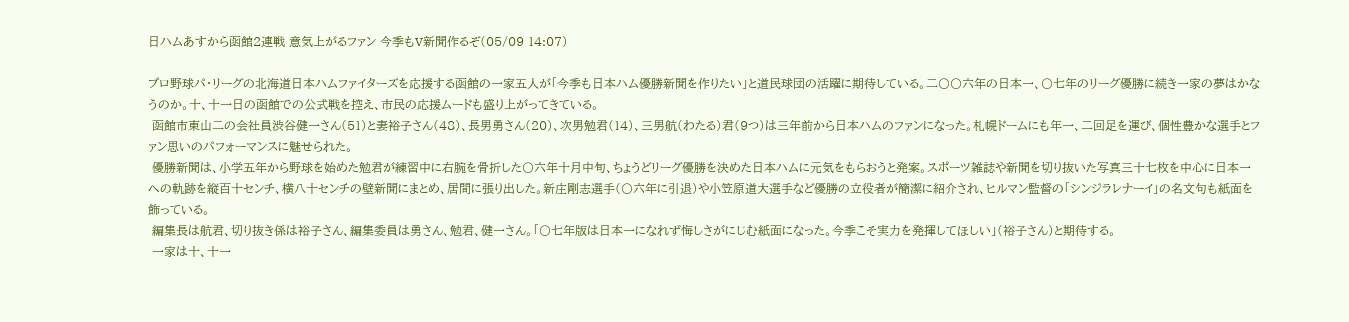日ハムあすから函館2連戦 意気上がるファン 今季もV新聞作るぞ(05/09 14:07)

プロ野球パ・リーグの北海道日本ハムファイターズを応援する函館の一家五人が「今季も日本ハム優勝新聞を作りたい」と道民球団の活躍に期待している。二〇〇六年の日本一、〇七年のリーグ優勝に続き一家の夢はかなうのか。十、十一日の函館での公式戦を控え、市民の応援ムードも盛り上がってきている。
 函館市東山二の会社員渋谷健一さん(51)と妻裕子さん(48)、長男勇さん(20)、次男勉君(14)、三男航(わたる)君(9つ)は三年前から日本ハムのファンになった。札幌ドームにも年一、二回足を運び、個性豊かな選手とファン思いのパフォーマンスに魅せられた。
 優勝新聞は、小学五年から野球を始めた勉君が練習中に右腕を骨折した〇六年十月中旬、ちょうどリーグ優勝を決めた日本ハムに元気をもらおうと発案。スポーツ雑誌や新聞を切り抜いた写真三十七枚を中心に日本一への軌跡を縦百十センチ、横八十センチの壁新聞にまとめ、居間に張り出した。新庄剛志選手(〇六年に引退)や小笠原道大選手など優勝の立役者が簡潔に紹介され、ヒルマン監督の「シンジラレナーイ」の名文句も紙面を飾っている。
 編集長は航君、切り抜き係は裕子さん、編集委員は勇さん、勉君、健一さん。「〇七年版は日本一になれず悔しさがにじむ紙面になった。今季こそ実力を発揮してほしい」(裕子さん)と期待する。
 一家は十、十一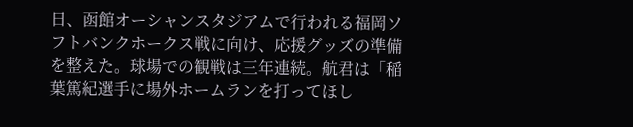日、函館オーシャンスタジアムで行われる福岡ソフトバンクホークス戦に向け、応援グッズの準備を整えた。球場での観戦は三年連続。航君は「稲葉篤紀選手に場外ホームランを打ってほし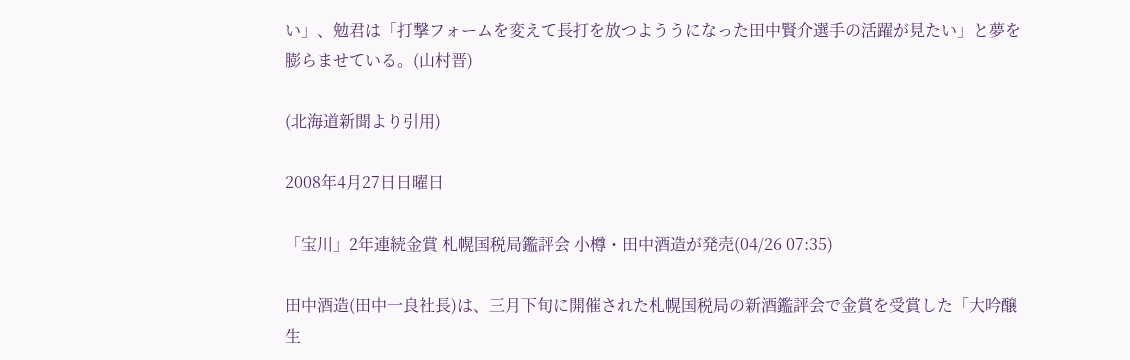い」、勉君は「打撃フォームを変えて長打を放つよううになった田中賢介選手の活躍が見たい」と夢を膨らませている。(山村晋)

(北海道新聞より引用)

2008年4月27日日曜日

「宝川」2年連続金賞 札幌国税局鑑評会 小樽・田中酒造が発売(04/26 07:35)

田中酒造(田中一良社長)は、三月下旬に開催された札幌国税局の新酒鑑評会で金賞を受賞した「大吟醸生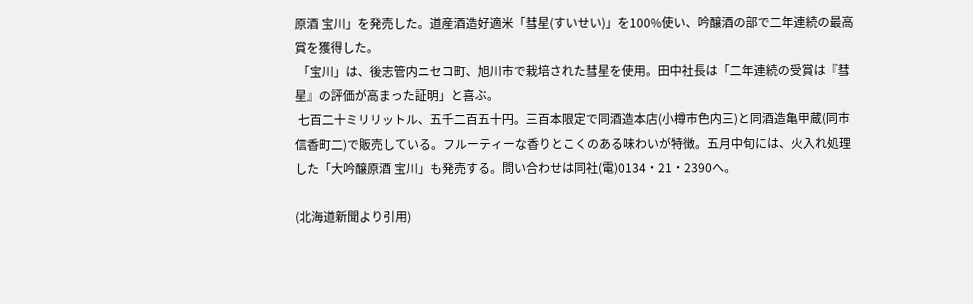原酒 宝川」を発売した。道産酒造好適米「彗星(すいせい)」を100%使い、吟醸酒の部で二年連続の最高賞を獲得した。
 「宝川」は、後志管内ニセコ町、旭川市で栽培された彗星を使用。田中社長は「二年連続の受賞は『彗星』の評価が高まった証明」と喜ぶ。
 七百二十ミリリットル、五千二百五十円。三百本限定で同酒造本店(小樽市色内三)と同酒造亀甲蔵(同市信香町二)で販売している。フルーティーな香りとこくのある味わいが特徴。五月中旬には、火入れ処理した「大吟醸原酒 宝川」も発売する。問い合わせは同社(電)0134・21・2390へ。

(北海道新聞より引用)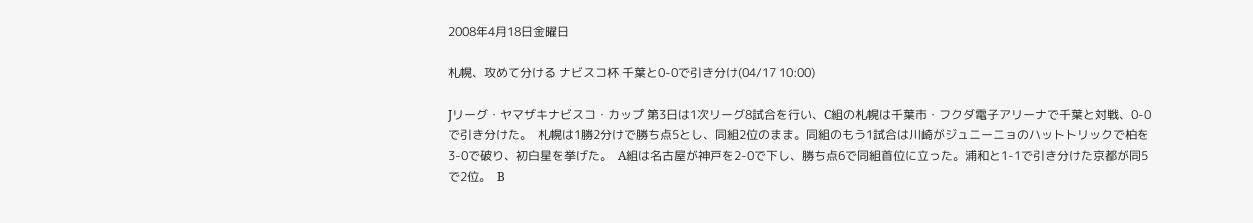2008年4月18日金曜日

札幌、攻めて分ける ナビスコ杯 千葉と0-0で引き分け(04/17 10:00)

Jリーグ・ヤマザキナビスコ・カップ 第3日は1次リーグ8試合を行い、C組の札幌は千葉市・フクダ電子アリーナで千葉と対戦、0-0で引き分けた。  札幌は1勝2分けで勝ち点5とし、同組2位のまま。同組のもう1試合は川崎がジュニーニョのハットトリックで柏を3-0で破り、初白星を挙げた。  A組は名古屋が神戸を2-0で下し、勝ち点6で同組首位に立った。浦和と1-1で引き分けた京都が同5で2位。  B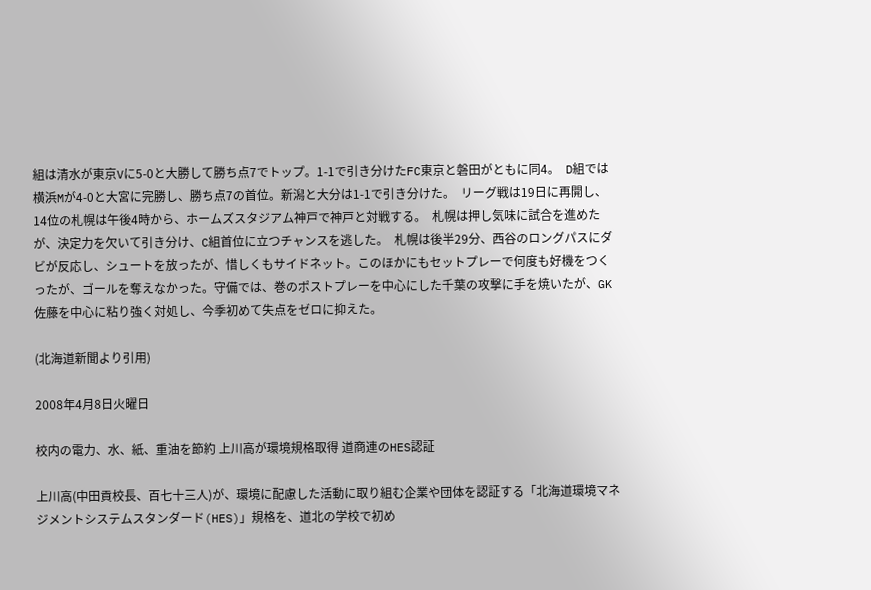組は清水が東京Vに5-0と大勝して勝ち点7でトップ。1-1で引き分けたFC東京と磐田がともに同4。  D組では横浜Mが4-0と大宮に完勝し、勝ち点7の首位。新潟と大分は1-1で引き分けた。  リーグ戦は19日に再開し、14位の札幌は午後4時から、ホームズスタジアム神戸で神戸と対戦する。  札幌は押し気味に試合を進めたが、決定力を欠いて引き分け、C組首位に立つチャンスを逃した。  札幌は後半29分、西谷のロングパスにダビが反応し、シュートを放ったが、惜しくもサイドネット。このほかにもセットプレーで何度も好機をつくったが、ゴールを奪えなかった。守備では、巻のポストプレーを中心にした千葉の攻撃に手を焼いたが、GK佐藤を中心に粘り強く対処し、今季初めて失点をゼロに抑えた。

(北海道新聞より引用)

2008年4月8日火曜日

校内の電力、水、紙、重油を節約 上川高が環境規格取得 道商連のHES認証

上川高(中田貢校長、百七十三人)が、環境に配慮した活動に取り組む企業や団体を認証する「北海道環境マネジメントシステムスタンダード(HES)」規格を、道北の学校で初め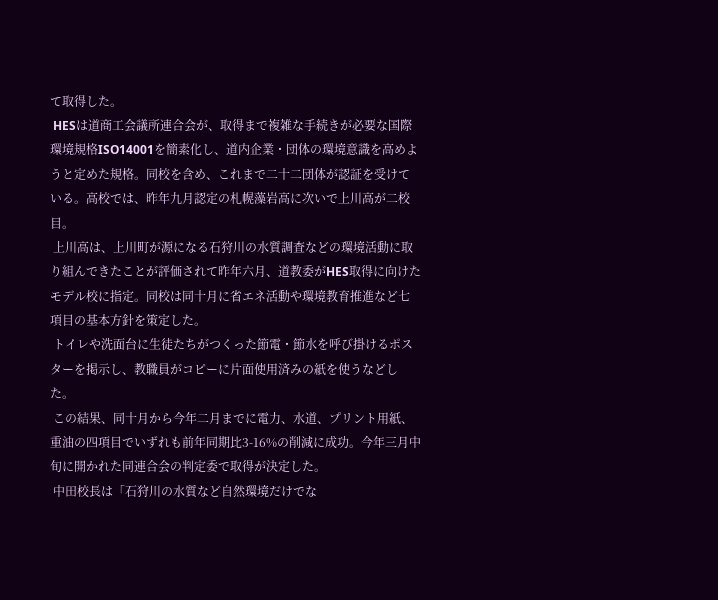て取得した。
 HESは道商工会議所連合会が、取得まで複雑な手続きが必要な国際環境規格ISO14001を簡素化し、道内企業・団体の環境意識を高めようと定めた規格。同校を含め、これまで二十二団体が認証を受けている。高校では、昨年九月認定の札幌藻岩高に次いで上川高が二校目。
 上川高は、上川町が源になる石狩川の水質調査などの環境活動に取り組んできたことが評価されて昨年六月、道教委がHES取得に向けたモデル校に指定。同校は同十月に省エネ活動や環境教育推進など七項目の基本方針を策定した。
 トイレや洗面台に生徒たちがつくった節電・節水を呼び掛けるポスターを掲示し、教職員がコピーに片面使用済みの紙を使うなどした。
 この結果、同十月から今年二月までに電力、水道、プリント用紙、重油の四項目でいずれも前年同期比3-16%の削減に成功。今年三月中旬に開かれた同連合会の判定委で取得が決定した。
 中田校長は「石狩川の水質など自然環境だけでな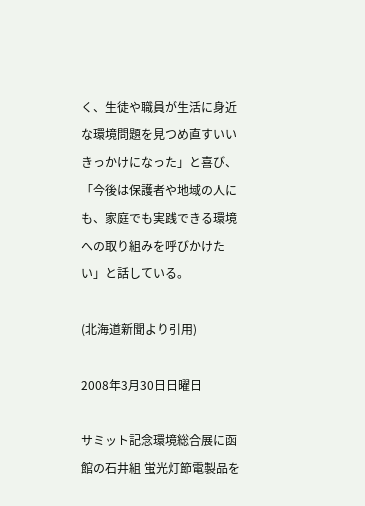く、生徒や職員が生活に身近な環境問題を見つめ直すいいきっかけになった」と喜び、「今後は保護者や地域の人にも、家庭でも実践できる環境への取り組みを呼びかけたい」と話している。

(北海道新聞より引用)

2008年3月30日日曜日

サミット記念環境総合展に函館の石井組 蛍光灯節電製品を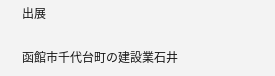出展

函館市千代台町の建設業石井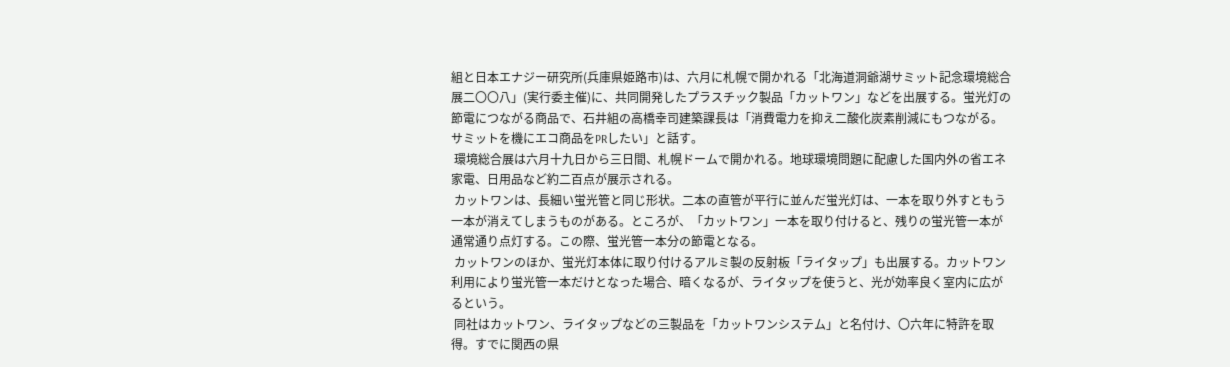組と日本エナジー研究所(兵庫県姫路市)は、六月に札幌で開かれる「北海道洞爺湖サミット記念環境総合展二〇〇八」(実行委主催)に、共同開発したプラスチック製品「カットワン」などを出展する。蛍光灯の節電につながる商品で、石井組の高橋幸司建築課長は「消費電力を抑え二酸化炭素削減にもつながる。サミットを機にエコ商品をPRしたい」と話す。
 環境総合展は六月十九日から三日間、札幌ドームで開かれる。地球環境問題に配慮した国内外の省エネ家電、日用品など約二百点が展示される。
 カットワンは、長細い蛍光管と同じ形状。二本の直管が平行に並んだ蛍光灯は、一本を取り外すともう一本が消えてしまうものがある。ところが、「カットワン」一本を取り付けると、残りの蛍光管一本が通常通り点灯する。この際、蛍光管一本分の節電となる。
 カットワンのほか、蛍光灯本体に取り付けるアルミ製の反射板「ライタップ」も出展する。カットワン利用により蛍光管一本だけとなった場合、暗くなるが、ライタップを使うと、光が効率良く室内に広がるという。
 同社はカットワン、ライタップなどの三製品を「カットワンシステム」と名付け、〇六年に特許を取得。すでに関西の県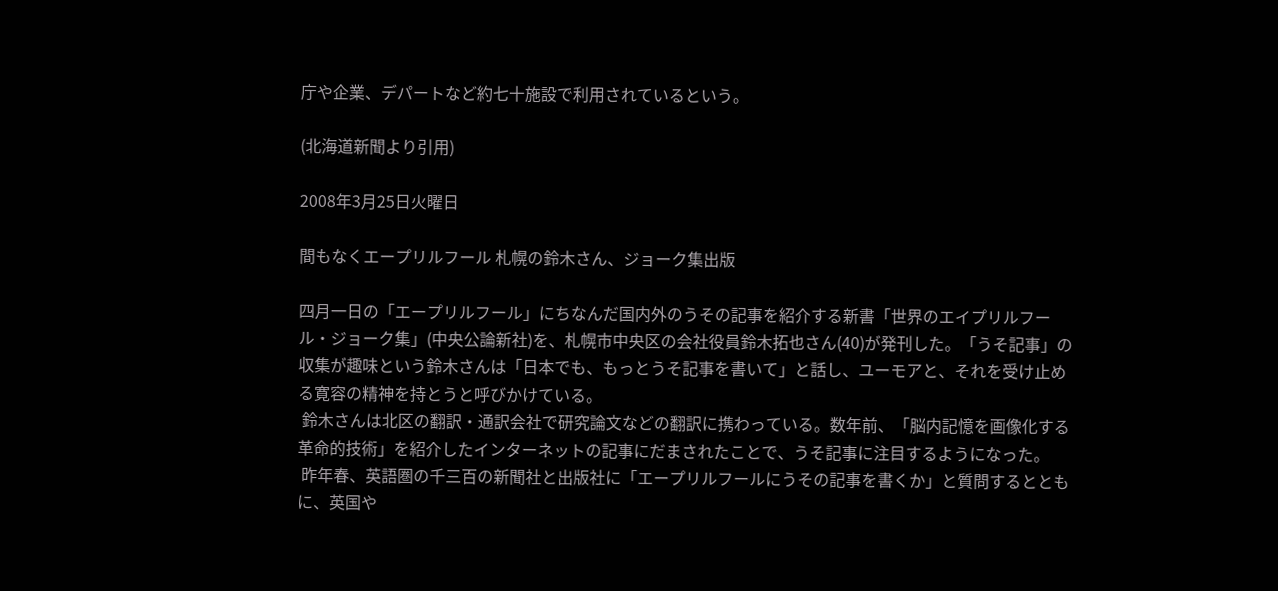庁や企業、デパートなど約七十施設で利用されているという。

(北海道新聞より引用)

2008年3月25日火曜日

間もなくエープリルフール 札幌の鈴木さん、ジョーク集出版

四月一日の「エープリルフール」にちなんだ国内外のうその記事を紹介する新書「世界のエイプリルフール・ジョーク集」(中央公論新社)を、札幌市中央区の会社役員鈴木拓也さん(40)が発刊した。「うそ記事」の収集が趣味という鈴木さんは「日本でも、もっとうそ記事を書いて」と話し、ユーモアと、それを受け止める寛容の精神を持とうと呼びかけている。
 鈴木さんは北区の翻訳・通訳会社で研究論文などの翻訳に携わっている。数年前、「脳内記憶を画像化する革命的技術」を紹介したインターネットの記事にだまされたことで、うそ記事に注目するようになった。
 昨年春、英語圏の千三百の新聞社と出版社に「エープリルフールにうその記事を書くか」と質問するとともに、英国や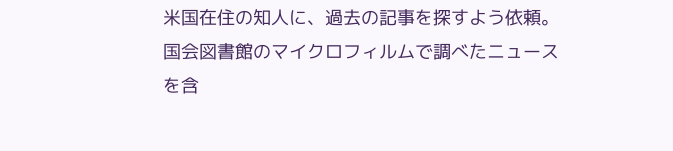米国在住の知人に、過去の記事を探すよう依頼。国会図書館のマイクロフィルムで調べたニュースを含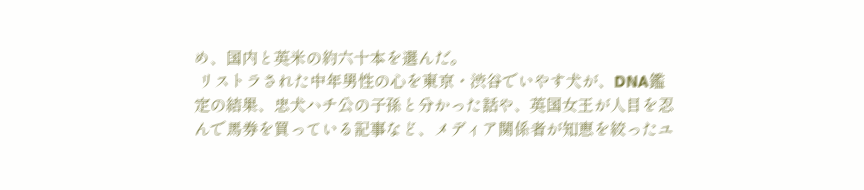め、国内と英米の約六十本を選んだ。
 リストラされた中年男性の心を東京・渋谷でいやす犬が、DNA鑑定の結果、忠犬ハチ公の子孫と分かった話や、英国女王が人目を忍んで馬券を買っている記事など、メディア関係者が知恵を絞ったユ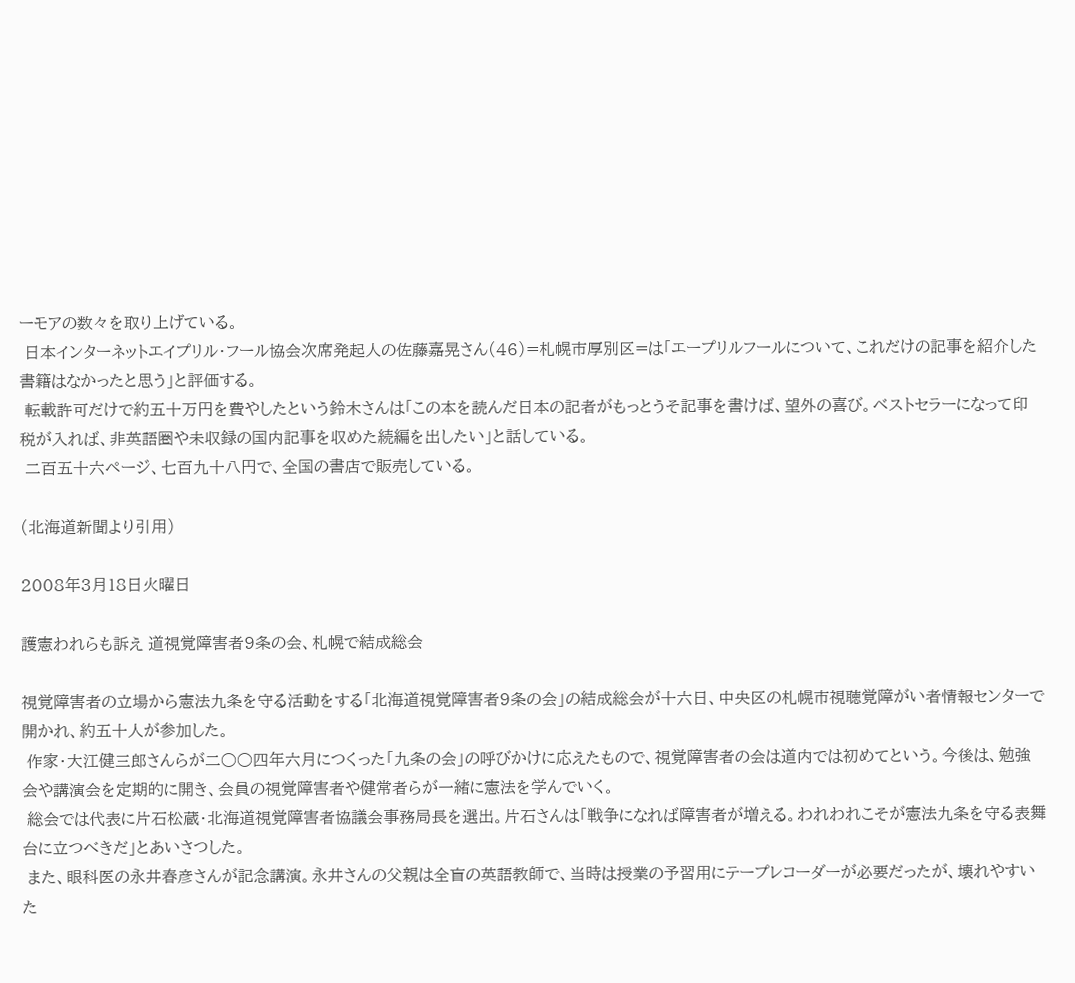ーモアの数々を取り上げている。
 日本インターネットエイプリル・フール協会次席発起人の佐藤嘉晃さん(46)=札幌市厚別区=は「エープリルフールについて、これだけの記事を紹介した書籍はなかったと思う」と評価する。
 転載許可だけで約五十万円を費やしたという鈴木さんは「この本を読んだ日本の記者がもっとうそ記事を書けば、望外の喜び。ベストセラーになって印税が入れば、非英語圏や未収録の国内記事を収めた続編を出したい」と話している。
 二百五十六ページ、七百九十八円で、全国の書店で販売している。

(北海道新聞より引用)

2008年3月18日火曜日

護憲われらも訴え 道視覚障害者9条の会、札幌で結成総会

視覚障害者の立場から憲法九条を守る活動をする「北海道視覚障害者9条の会」の結成総会が十六日、中央区の札幌市視聴覚障がい者情報センターで開かれ、約五十人が参加した。
 作家・大江健三郎さんらが二○○四年六月につくった「九条の会」の呼びかけに応えたもので、視覚障害者の会は道内では初めてという。今後は、勉強会や講演会を定期的に開き、会員の視覚障害者や健常者らが一緒に憲法を学んでいく。
 総会では代表に片石松蔵・北海道視覚障害者協議会事務局長を選出。片石さんは「戦争になれば障害者が増える。われわれこそが憲法九条を守る表舞台に立つべきだ」とあいさつした。
 また、眼科医の永井春彦さんが記念講演。永井さんの父親は全盲の英語教師で、当時は授業の予習用にテープレコーダーが必要だったが、壊れやすいた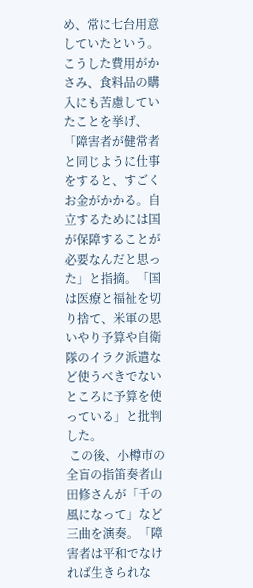め、常に七台用意していたという。こうした費用がかさみ、食料品の購入にも苦慮していたことを挙げ、「障害者が健常者と同じように仕事をすると、すごくお金がかかる。自立するためには国が保障することが必要なんだと思った」と指摘。「国は医療と福祉を切り捨て、米軍の思いやり予算や自衛隊のイラク派遣など使うべきでないところに予算を使っている」と批判した。
 この後、小樽市の全盲の指笛奏者山田修さんが「千の風になって」など三曲を演奏。「障害者は平和でなければ生きられな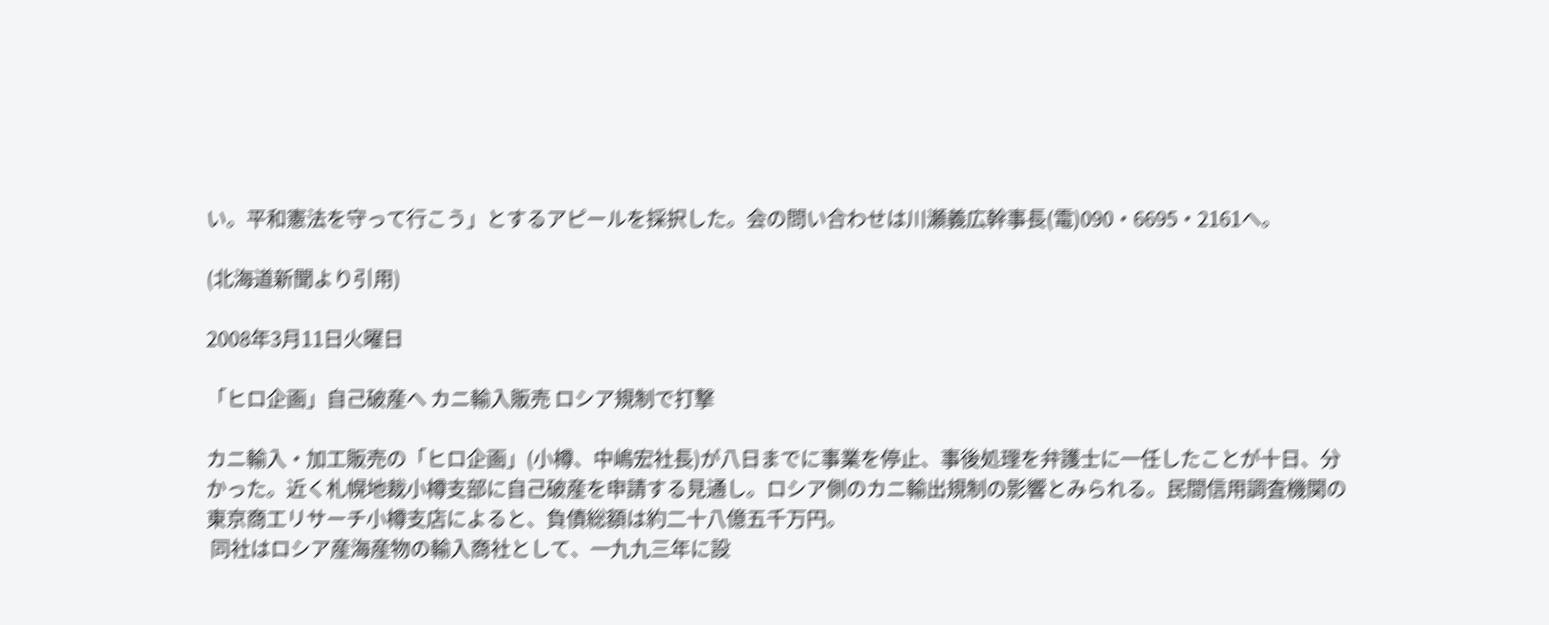い。平和憲法を守って行こう」とするアピールを採択した。会の問い合わせは川瀬義広幹事長(電)090・6695・2161へ。

(北海道新聞より引用)

2008年3月11日火曜日

「ヒロ企画」自己破産へ カニ輸入販売 ロシア規制で打撃

カニ輸入・加工販売の「ヒロ企画」(小樽、中嶋宏社長)が八日までに事業を停止、事後処理を弁護士に一任したことが十日、分かった。近く札幌地裁小樽支部に自己破産を申請する見通し。ロシア側のカニ輸出規制の影響とみられる。民間信用調査機関の東京商工リサーチ小樽支店によると、負債総額は約二十八億五千万円。
 同社はロシア産海産物の輸入商社として、一九九三年に設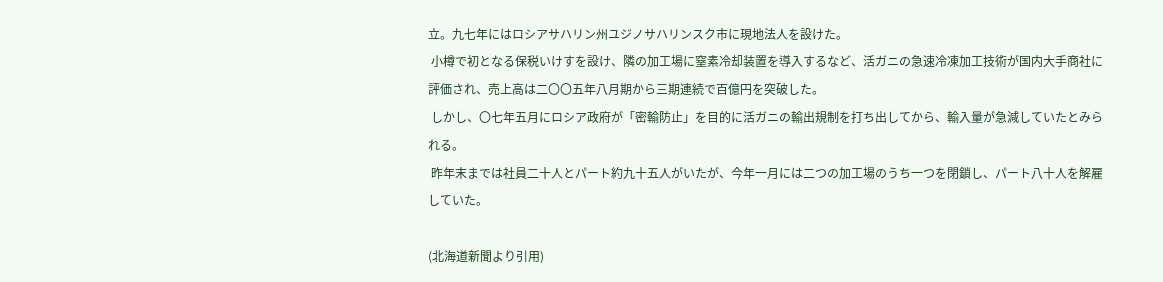立。九七年にはロシアサハリン州ユジノサハリンスク市に現地法人を設けた。
 小樽で初となる保税いけすを設け、隣の加工場に窒素冷却装置を導入するなど、活ガニの急速冷凍加工技術が国内大手商社に評価され、売上高は二〇〇五年八月期から三期連続で百億円を突破した。
 しかし、〇七年五月にロシア政府が「密輸防止」を目的に活ガニの輸出規制を打ち出してから、輸入量が急減していたとみられる。
 昨年末までは社員二十人とパート約九十五人がいたが、今年一月には二つの加工場のうち一つを閉鎖し、パート八十人を解雇していた。

(北海道新聞より引用)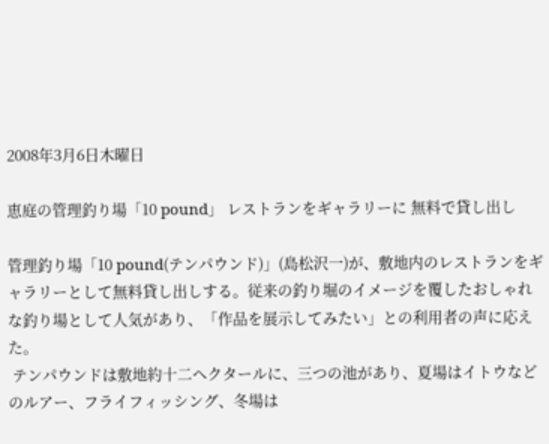2008年3月6日木曜日

恵庭の管理釣り場「10 pound」 レストランをギャラリーに 無料で貸し出し

管理釣り場「10 pound(テンパウンド)」(島松沢一)が、敷地内のレストランをギャラリーとして無料貸し出しする。従来の釣り堀のイメージを覆したおしゃれな釣り場として人気があり、「作品を展示してみたい」との利用者の声に応えた。
 テンパウンドは敷地約十二ヘクタールに、三つの池があり、夏場はイトウなどのルアー、フライフィッシング、冬場は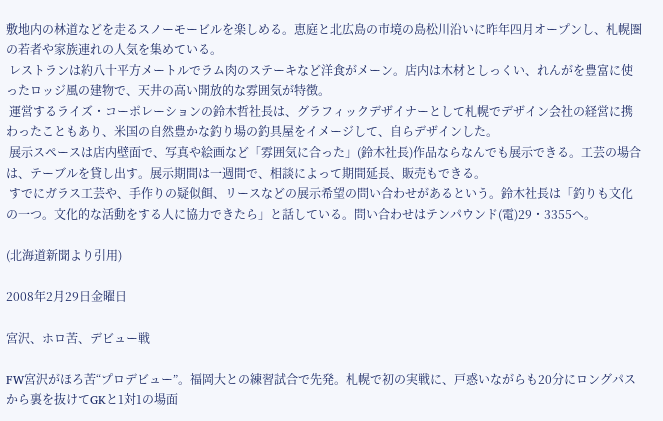敷地内の林道などを走るスノーモービルを楽しめる。恵庭と北広島の市境の島松川沿いに昨年四月オープンし、札幌圏の若者や家族連れの人気を集めている。
 レストランは約八十平方メートルでラム肉のステーキなど洋食がメーン。店内は木材としっくい、れんがを豊富に使ったロッジ風の建物で、天井の高い開放的な雰囲気が特徴。
 運営するライズ・コーポレーションの鈴木哲社長は、グラフィックデザイナーとして札幌でデザイン会社の経営に携わったこともあり、米国の自然豊かな釣り場の釣具屋をイメージして、自らデザインした。
 展示スペースは店内壁面で、写真や絵画など「雰囲気に合った」(鈴木社長)作品ならなんでも展示できる。工芸の場合は、テーブルを貸し出す。展示期間は一週間で、相談によって期間延長、販売もできる。
 すでにガラス工芸や、手作りの疑似餌、リースなどの展示希望の問い合わせがあるという。鈴木社長は「釣りも文化の一つ。文化的な活動をする人に協力できたら」と話している。問い合わせはテンパウンド(電)29・3355へ。

(北海道新聞より引用)

2008年2月29日金曜日

宮沢、ホロ苦、デビュー戦

FW宮沢がほろ苦“プロデビュー”。福岡大との練習試合で先発。札幌で初の実戦に、戸惑いながらも20分にロングパスから裏を抜けてGKと1対1の場面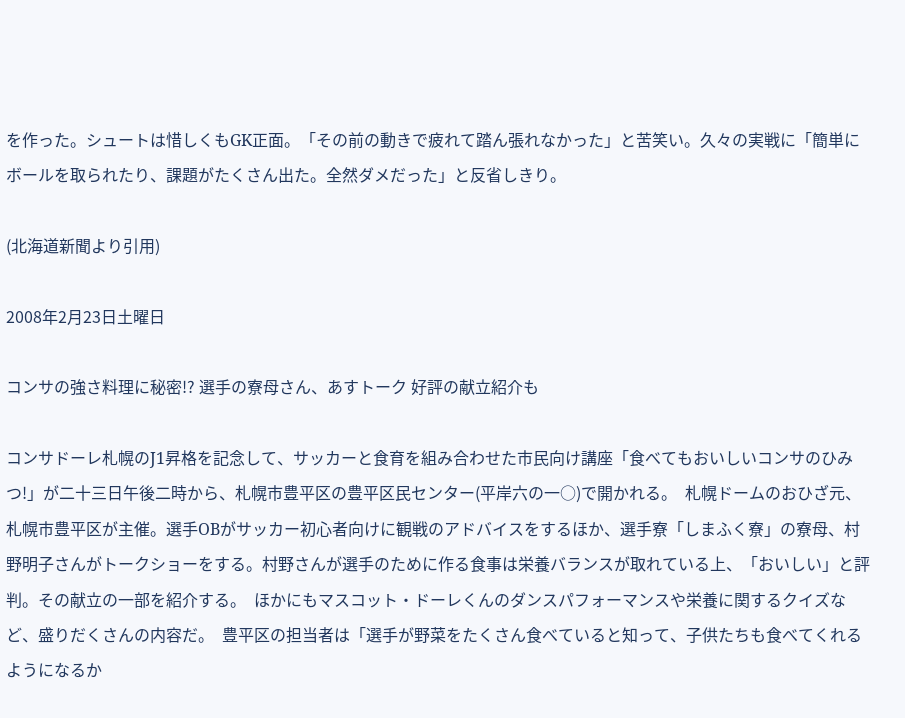を作った。シュートは惜しくもGK正面。「その前の動きで疲れて踏ん張れなかった」と苦笑い。久々の実戦に「簡単にボールを取られたり、課題がたくさん出た。全然ダメだった」と反省しきり。

(北海道新聞より引用)

2008年2月23日土曜日

コンサの強さ料理に秘密!? 選手の寮母さん、あすトーク 好評の献立紹介も

コンサドーレ札幌のJ1昇格を記念して、サッカーと食育を組み合わせた市民向け講座「食べてもおいしいコンサのひみつ!」が二十三日午後二時から、札幌市豊平区の豊平区民センター(平岸六の一○)で開かれる。  札幌ドームのおひざ元、札幌市豊平区が主催。選手OBがサッカー初心者向けに観戦のアドバイスをするほか、選手寮「しまふく寮」の寮母、村野明子さんがトークショーをする。村野さんが選手のために作る食事は栄養バランスが取れている上、「おいしい」と評判。その献立の一部を紹介する。  ほかにもマスコット・ドーレくんのダンスパフォーマンスや栄養に関するクイズなど、盛りだくさんの内容だ。  豊平区の担当者は「選手が野菜をたくさん食べていると知って、子供たちも食べてくれるようになるか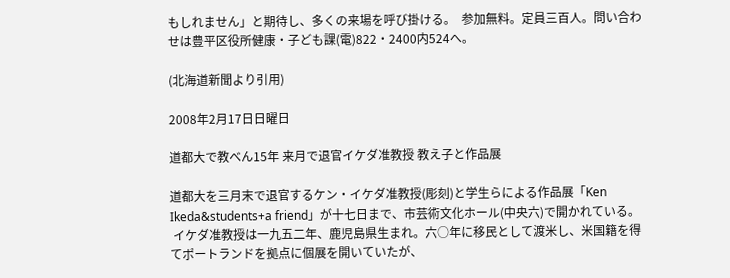もしれません」と期待し、多くの来場を呼び掛ける。  参加無料。定員三百人。問い合わせは豊平区役所健康・子ども課(電)822・2400内524へ。

(北海道新聞より引用)

2008年2月17日日曜日

道都大で教べん15年 来月で退官イケダ准教授 教え子と作品展

道都大を三月末で退官するケン・イケダ准教授(彫刻)と学生らによる作品展「Ken Ikeda&students+a friend」が十七日まで、市芸術文化ホール(中央六)で開かれている。
 イケダ准教授は一九五二年、鹿児島県生まれ。六○年に移民として渡米し、米国籍を得てポートランドを拠点に個展を開いていたが、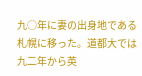九○年に妻の出身地である札幌に移った。道都大では九二年から英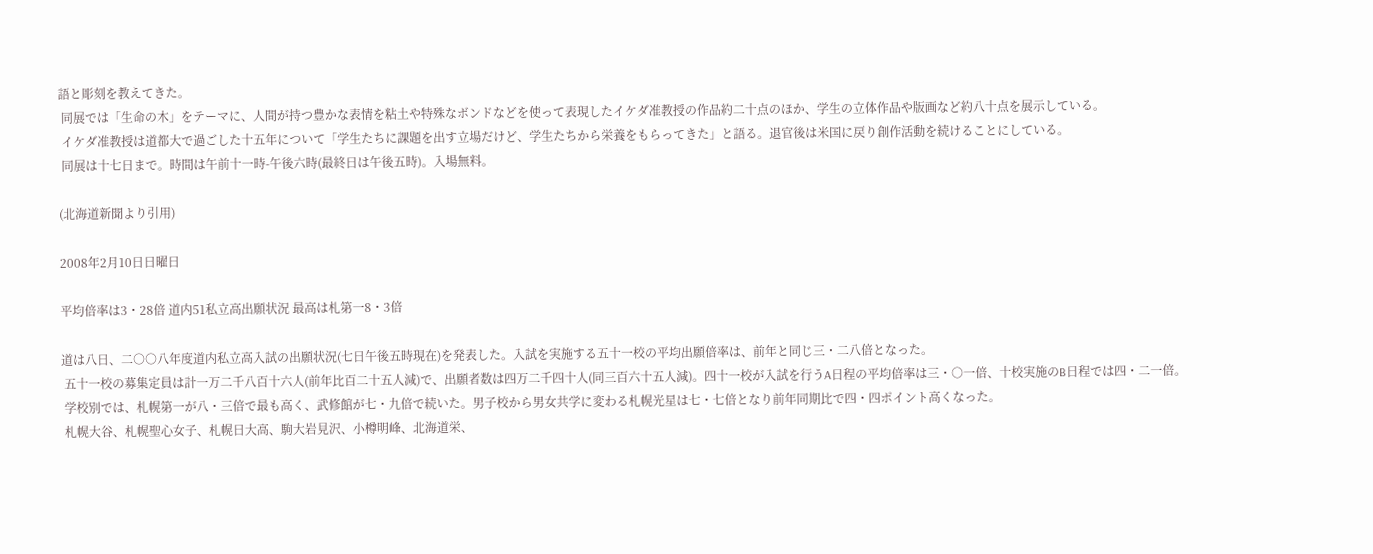語と彫刻を教えてきた。
 同展では「生命の木」をテーマに、人間が持つ豊かな表情を粘土や特殊なボンドなどを使って表現したイケダ准教授の作品約二十点のほか、学生の立体作品や版画など約八十点を展示している。
 イケダ准教授は道都大で過ごした十五年について「学生たちに課題を出す立場だけど、学生たちから栄養をもらってきた」と語る。退官後は米国に戻り創作活動を続けることにしている。
 同展は十七日まで。時間は午前十一時-午後六時(最終日は午後五時)。入場無料。

(北海道新聞より引用)

2008年2月10日日曜日

平均倍率は3・28倍 道内51私立高出願状況 最高は札第一8・3倍

道は八日、二○○八年度道内私立高入試の出願状況(七日午後五時現在)を発表した。入試を実施する五十一校の平均出願倍率は、前年と同じ三・二八倍となった。
 五十一校の募集定員は計一万二千八百十六人(前年比百二十五人減)で、出願者数は四万二千四十人(同三百六十五人減)。四十一校が入試を行うA日程の平均倍率は三・○一倍、十校実施のB日程では四・二一倍。
 学校別では、札幌第一が八・三倍で最も高く、武修館が七・九倍で続いた。男子校から男女共学に変わる札幌光星は七・七倍となり前年同期比で四・四ポイント高くなった。
 札幌大谷、札幌聖心女子、札幌日大高、駒大岩見沢、小樽明峰、北海道栄、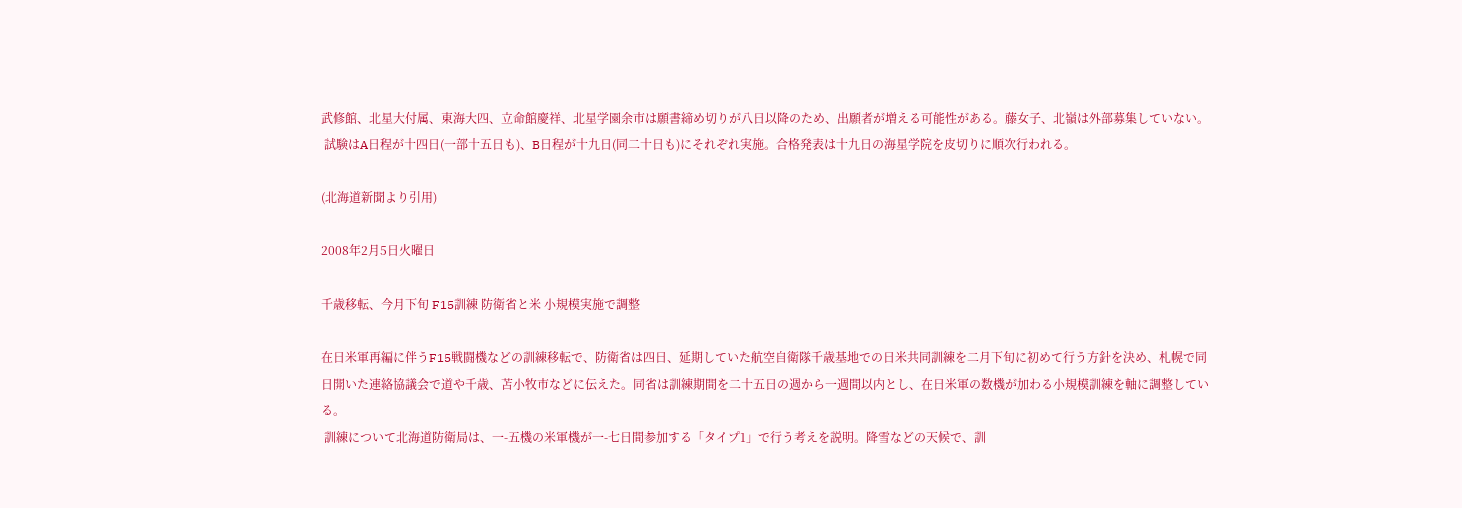武修館、北星大付属、東海大四、立命館慶祥、北星学園余市は願書締め切りが八日以降のため、出願者が増える可能性がある。藤女子、北嶺は外部募集していない。
 試験はA日程が十四日(一部十五日も)、B日程が十九日(同二十日も)にそれぞれ実施。合格発表は十九日の海星学院を皮切りに順次行われる。

(北海道新聞より引用)

2008年2月5日火曜日

千歳移転、今月下旬 F15訓練 防衛省と米 小規模実施で調整

在日米軍再編に伴うF15戦闘機などの訓練移転で、防衛省は四日、延期していた航空自衛隊千歳基地での日米共同訓練を二月下旬に初めて行う方針を決め、札幌で同日開いた連絡協議会で道や千歳、苫小牧市などに伝えた。同省は訓練期間を二十五日の週から一週間以内とし、在日米軍の数機が加わる小規模訓練を軸に調整している。
 訓練について北海道防衛局は、一-五機の米軍機が一-七日間参加する「タイプ1」で行う考えを説明。降雪などの天候で、訓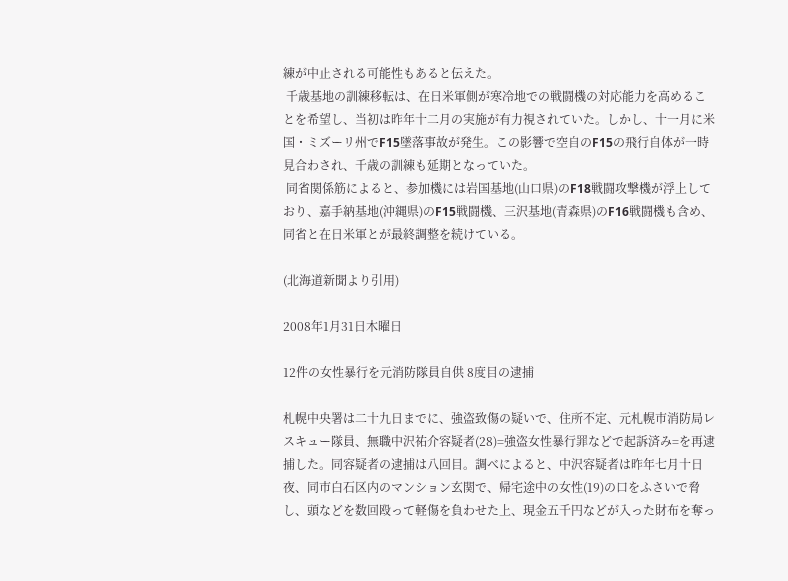練が中止される可能性もあると伝えた。
 千歳基地の訓練移転は、在日米軍側が寒冷地での戦闘機の対応能力を高めることを希望し、当初は昨年十二月の実施が有力視されていた。しかし、十一月に米国・ミズーリ州でF15墜落事故が発生。この影響で空自のF15の飛行自体が一時見合わされ、千歳の訓練も延期となっていた。
 同省関係筋によると、参加機には岩国基地(山口県)のF18戦闘攻撃機が浮上しており、嘉手納基地(沖縄県)のF15戦闘機、三沢基地(青森県)のF16戦闘機も含め、同省と在日米軍とが最終調整を続けている。

(北海道新聞より引用)

2008年1月31日木曜日

12件の女性暴行を元消防隊員自供 8度目の逮捕

札幌中央署は二十九日までに、強盗致傷の疑いで、住所不定、元札幌市消防局レスキュー隊員、無職中沢祐介容疑者(28)=強盗女性暴行罪などで起訴済み=を再逮捕した。同容疑者の逮捕は八回目。調べによると、中沢容疑者は昨年七月十日夜、同市白石区内のマンション玄関で、帰宅途中の女性(19)の口をふさいで脅し、頭などを数回殴って軽傷を負わせた上、現金五千円などが入った財布を奪っ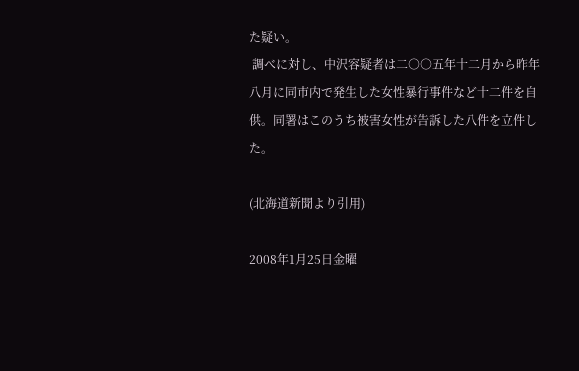た疑い。
 調べに対し、中沢容疑者は二○○五年十二月から昨年八月に同市内で発生した女性暴行事件など十二件を自供。同署はこのうち被害女性が告訴した八件を立件した。

(北海道新聞より引用)

2008年1月25日金曜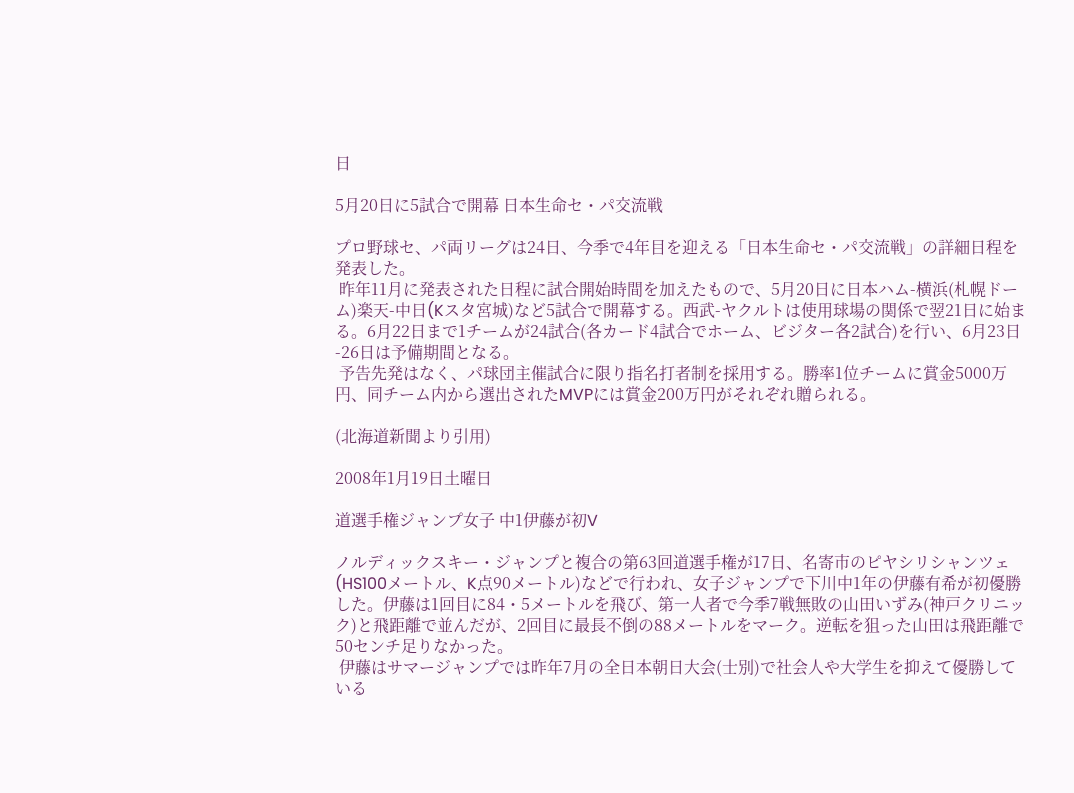日

5月20日に5試合で開幕 日本生命セ・パ交流戦

プロ野球セ、パ両リーグは24日、今季で4年目を迎える「日本生命セ・パ交流戦」の詳細日程を発表した。
 昨年11月に発表された日程に試合開始時間を加えたもので、5月20日に日本ハム-横浜(札幌ドーム)楽天-中日(Kスタ宮城)など5試合で開幕する。西武-ヤクルトは使用球場の関係で翌21日に始まる。6月22日まで1チームが24試合(各カード4試合でホーム、ビジター各2試合)を行い、6月23日-26日は予備期間となる。
 予告先発はなく、パ球団主催試合に限り指名打者制を採用する。勝率1位チームに賞金5000万円、同チーム内から選出されたMVPには賞金200万円がそれぞれ贈られる。

(北海道新聞より引用)

2008年1月19日土曜日

道選手権ジャンプ女子 中1伊藤が初V

ノルディックスキー・ジャンプと複合の第63回道選手権が17日、名寄市のピヤシリシャンツェ(HS100メートル、K点90メートル)などで行われ、女子ジャンプで下川中1年の伊藤有希が初優勝した。伊藤は1回目に84・5メートルを飛び、第一人者で今季7戦無敗の山田いずみ(神戸クリニック)と飛距離で並んだが、2回目に最長不倒の88メートルをマーク。逆転を狙った山田は飛距離で50センチ足りなかった。
 伊藤はサマージャンプでは昨年7月の全日本朝日大会(士別)で社会人や大学生を抑えて優勝している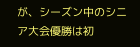が、シーズン中のシニア大会優勝は初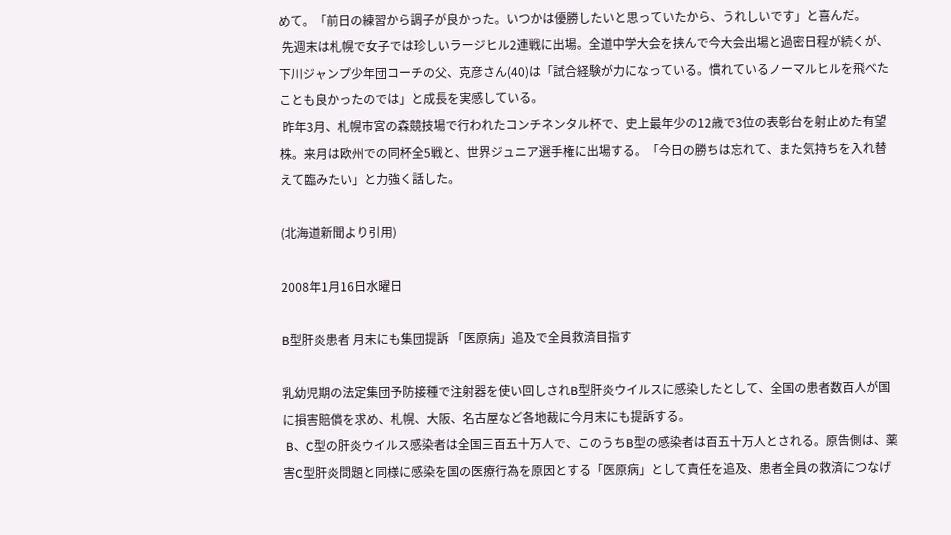めて。「前日の練習から調子が良かった。いつかは優勝したいと思っていたから、うれしいです」と喜んだ。
 先週末は札幌で女子では珍しいラージヒル2連戦に出場。全道中学大会を挟んで今大会出場と過密日程が続くが、下川ジャンプ少年団コーチの父、克彦さん(40)は「試合経験が力になっている。慣れているノーマルヒルを飛べたことも良かったのでは」と成長を実感している。
 昨年3月、札幌市宮の森競技場で行われたコンチネンタル杯で、史上最年少の12歳で3位の表彰台を射止めた有望株。来月は欧州での同杯全5戦と、世界ジュニア選手権に出場する。「今日の勝ちは忘れて、また気持ちを入れ替えて臨みたい」と力強く話した。

(北海道新聞より引用)

2008年1月16日水曜日

B型肝炎患者 月末にも集団提訴 「医原病」追及で全員救済目指す

乳幼児期の法定集団予防接種で注射器を使い回しされB型肝炎ウイルスに感染したとして、全国の患者数百人が国に損害賠償を求め、札幌、大阪、名古屋など各地裁に今月末にも提訴する。
 B、C型の肝炎ウイルス感染者は全国三百五十万人で、このうちB型の感染者は百五十万人とされる。原告側は、薬害C型肝炎問題と同様に感染を国の医療行為を原因とする「医原病」として責任を追及、患者全員の救済につなげ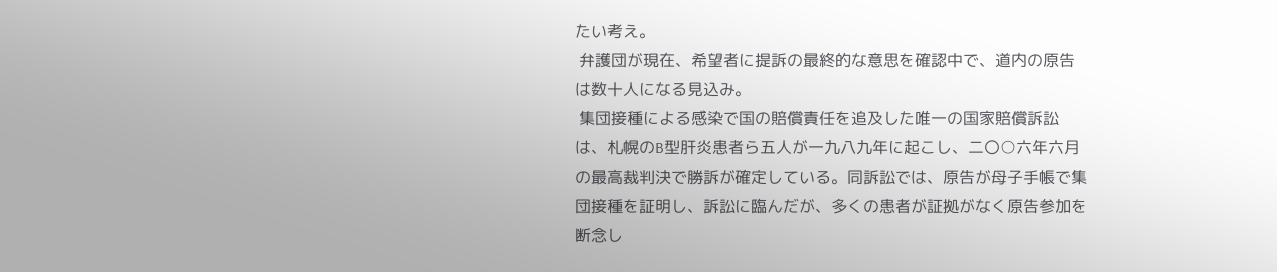たい考え。
 弁護団が現在、希望者に提訴の最終的な意思を確認中で、道内の原告は数十人になる見込み。
 集団接種による感染で国の賠償責任を追及した唯一の国家賠償訴訟は、札幌のB型肝炎患者ら五人が一九八九年に起こし、二〇○六年六月の最高裁判決で勝訴が確定している。同訴訟では、原告が母子手帳で集団接種を証明し、訴訟に臨んだが、多くの患者が証拠がなく原告参加を断念し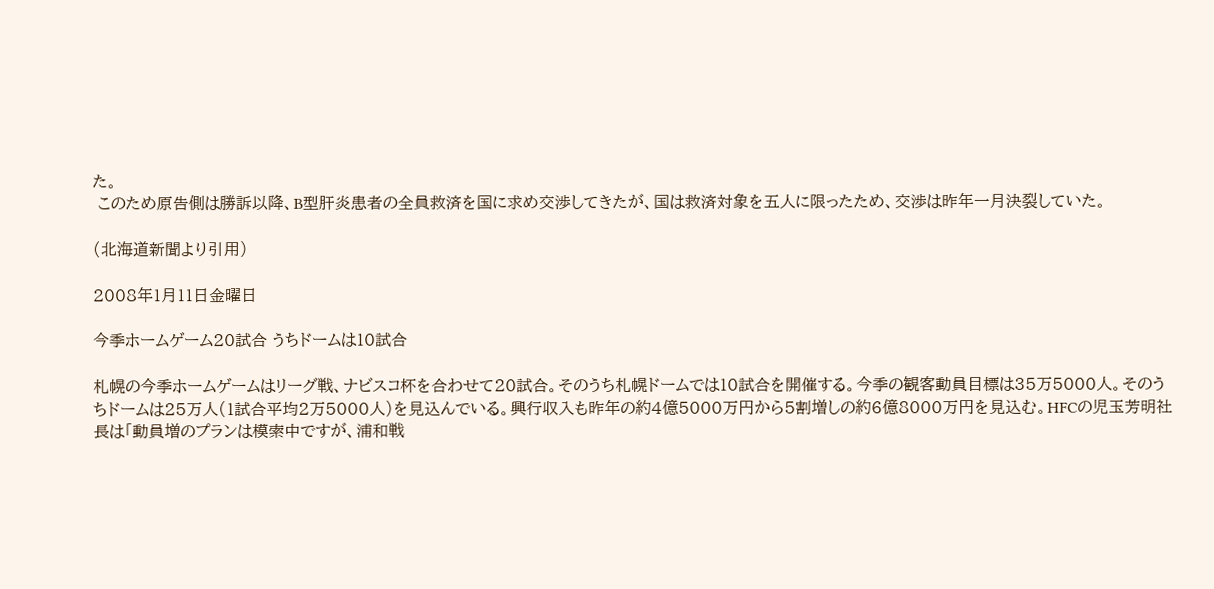た。
 このため原告側は勝訴以降、B型肝炎患者の全員救済を国に求め交渉してきたが、国は救済対象を五人に限ったため、交渉は昨年一月決裂していた。

(北海道新聞より引用)

2008年1月11日金曜日

今季ホームゲーム20試合 うちドームは10試合

札幌の今季ホームゲームはリーグ戦、ナビスコ杯を合わせて20試合。そのうち札幌ドームでは10試合を開催する。今季の観客動員目標は35万5000人。そのうちドームは25万人(1試合平均2万5000人)を見込んでいる。興行収入も昨年の約4億5000万円から5割増しの約6億8000万円を見込む。HFCの児玉芳明社長は「動員増のプランは模索中ですが、浦和戦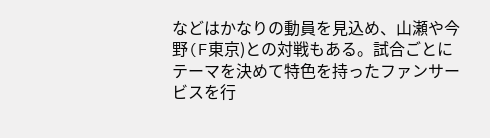などはかなりの動員を見込め、山瀬や今野(F東京)との対戦もある。試合ごとにテーマを決めて特色を持ったファンサービスを行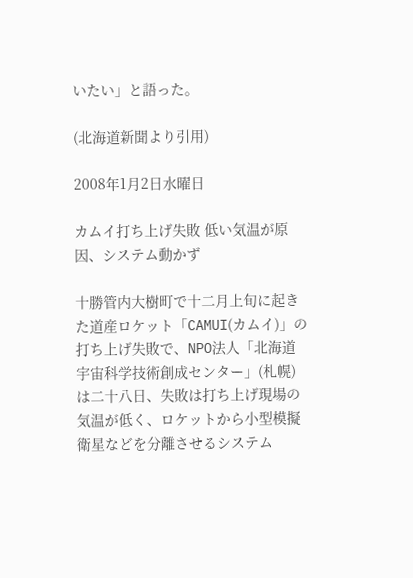いたい」と語った。

(北海道新聞より引用)

2008年1月2日水曜日

カムイ打ち上げ失敗 低い気温が原因、システム動かず

十勝管内大樹町で十二月上旬に起きた道産ロケット「CAMUI(カムイ)」の打ち上げ失敗で、NPO法人「北海道宇宙科学技術創成センター」(札幌)は二十八日、失敗は打ち上げ現場の気温が低く、ロケットから小型模擬衛星などを分離させるシステム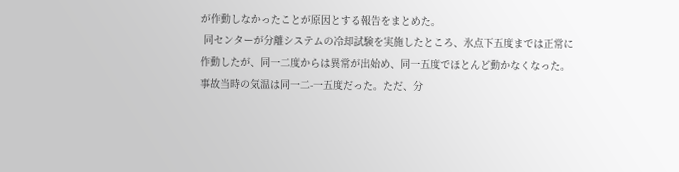が作動しなかったことが原因とする報告をまとめた。
 同センターが分離システムの冷却試験を実施したところ、氷点下五度までは正常に作動したが、同一二度からは異常が出始め、同一五度でほとんど動かなくなった。事故当時の気温は同一二-一五度だった。ただ、分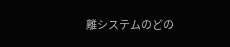離システムのどの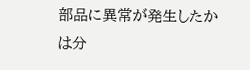部品に異常が発生したかは分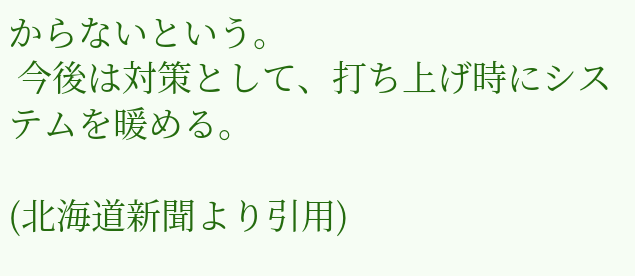からないという。
 今後は対策として、打ち上げ時にシステムを暖める。

(北海道新聞より引用)